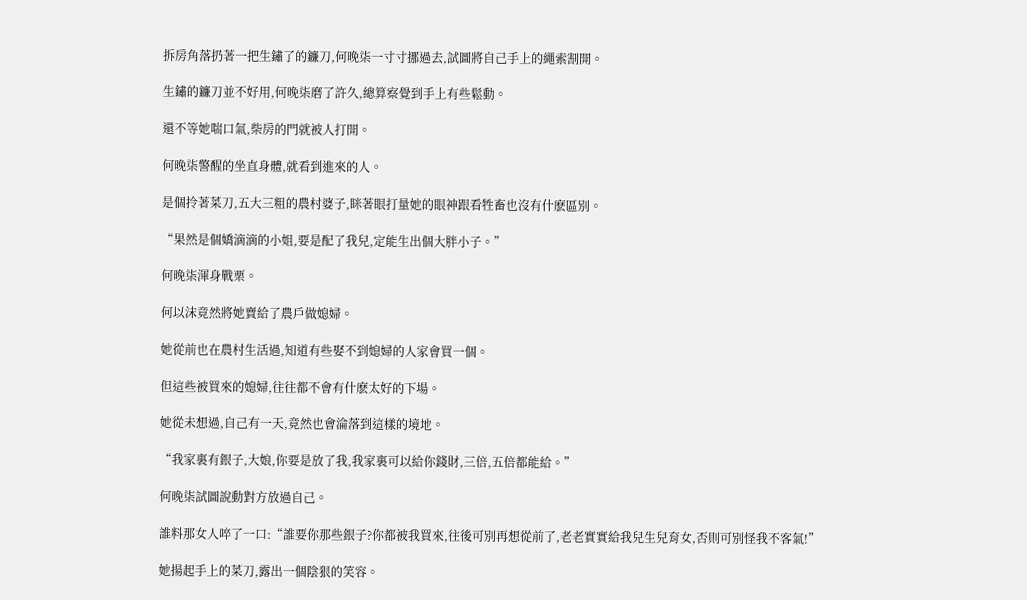拆房角落扔著一把生鏽了的鐮刀,何晚柒一寸寸挪過去,試圖將自己手上的繩索割開。

生鏽的鐮刀並不好用,何晚柒磨了許久,總算察覺到手上有些鬆動。

還不等她喘口氣,柴房的門就被人打開。

何晚柒警醒的坐直身體,就看到進來的人。

是個拎著菜刀,五大三粗的農村婆子,眯著眼打量她的眼神跟看牲畜也沒有什麽區別。

“果然是個嬌滴滴的小姐,要是配了我兒,定能生出個大胖小子。”

何晚柒渾身戰栗。

何以沫竟然將她賣給了農戶做媳婦。

她從前也在農村生活過,知道有些娶不到媳婦的人家會買一個。

但這些被買來的媳婦,往往都不會有什麽太好的下場。

她從未想過,自己有一天,竟然也會淪落到這樣的境地。

“我家裏有銀子,大娘,你要是放了我,我家裏可以給你錢財,三倍,五倍都能給。”

何晚柒試圖說動對方放過自己。

誰料那女人啐了一口:“誰要你那些銀子?你都被我買來,往後可別再想從前了,老老實實給我兒生兒育女,否則可別怪我不客氣!”

她揚起手上的菜刀,露出一個陰狠的笑容。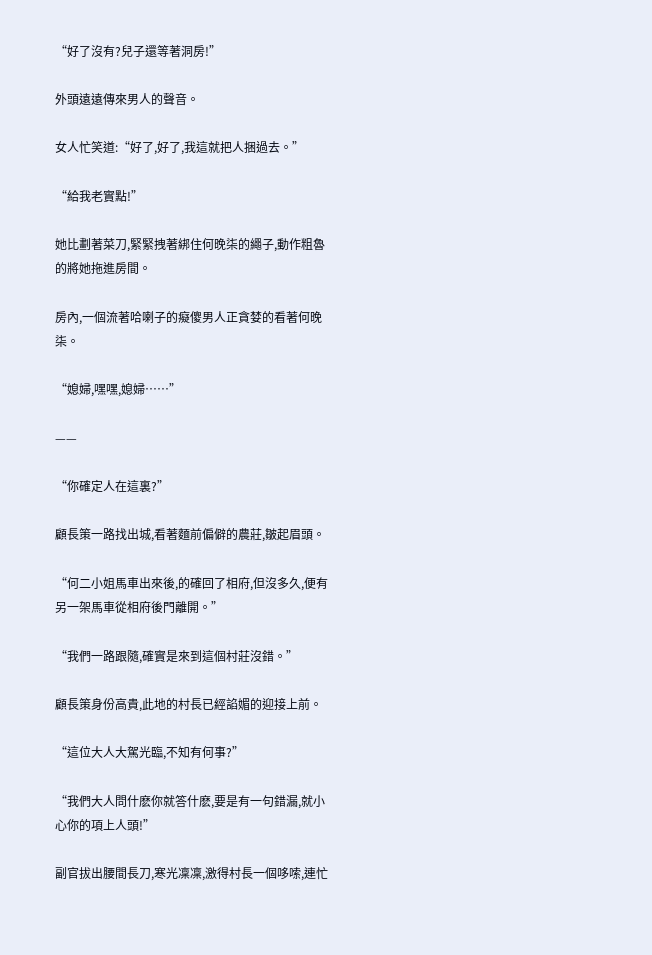“好了沒有?兒子還等著洞房!”

外頭遠遠傳來男人的聲音。

女人忙笑道:“好了,好了,我這就把人捆過去。”

“給我老實點!”

她比劃著菜刀,緊緊拽著綁住何晚柒的繩子,動作粗魯的將她拖進房間。

房內,一個流著哈喇子的癡傻男人正貪婪的看著何晚柒。

“媳婦,嘿嘿,媳婦……”

——

“你確定人在這裏?”

顧長策一路找出城,看著麵前偏僻的農莊,皺起眉頭。

“何二小姐馬車出來後,的確回了相府,但沒多久,便有另一架馬車從相府後門離開。”

“我們一路跟隨,確實是來到這個村莊沒錯。”

顧長策身份高貴,此地的村長已經諂媚的迎接上前。

“這位大人大駕光臨,不知有何事?”

“我們大人問什麽你就答什麽,要是有一句錯漏,就小心你的項上人頭!”

副官拔出腰間長刀,寒光凜凜,激得村長一個哆嗦,連忙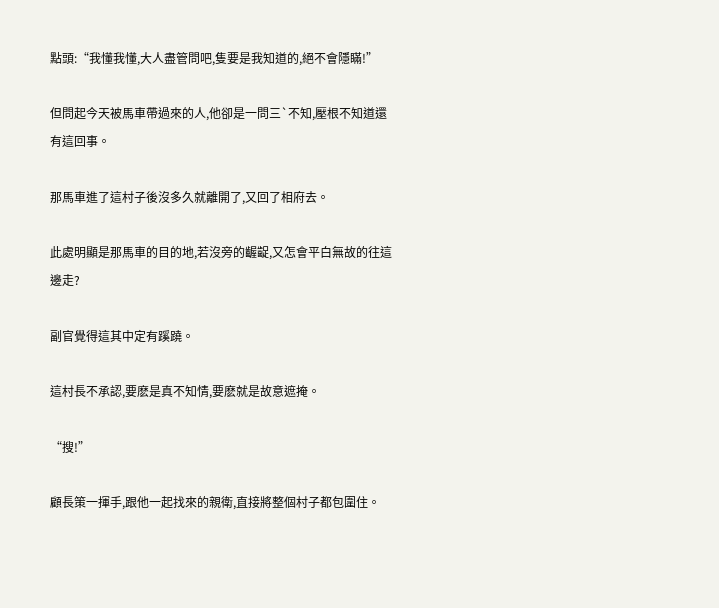點頭:“我懂我懂,大人盡管問吧,隻要是我知道的,絕不會隱瞞!”

但問起今天被馬車帶過來的人,他卻是一問三`不知,壓根不知道還有這回事。

那馬車進了這村子後沒多久就離開了,又回了相府去。

此處明顯是那馬車的目的地,若沒旁的齷齪,又怎會平白無故的往這邊走?

副官覺得這其中定有蹊蹺。

這村長不承認,要麽是真不知情,要麽就是故意遮掩。

“搜!”

顧長策一揮手,跟他一起找來的親衛,直接將整個村子都包圍住。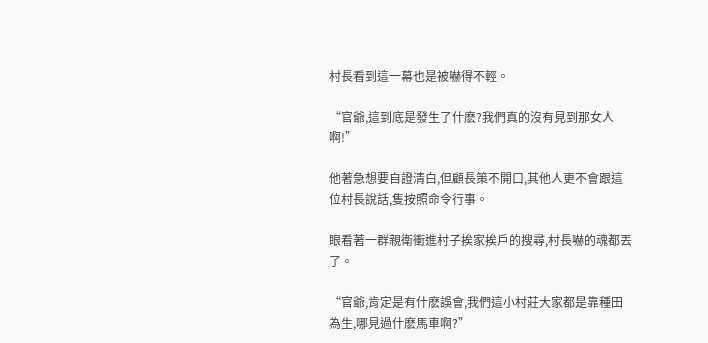村長看到這一幕也是被嚇得不輕。

“官爺,這到底是發生了什麽?我們真的沒有見到那女人啊!”

他著急想要自證清白,但顧長策不開口,其他人更不會跟這位村長說話,隻按照命令行事。

眼看著一群親衛衝進村子挨家挨戶的搜尋,村長嚇的魂都丟了。

“官爺,肯定是有什麽誤會,我們這小村莊大家都是靠種田為生,哪見過什麽馬車啊?”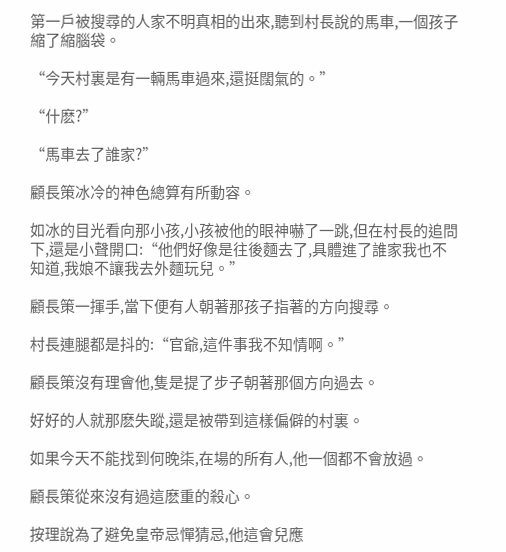第一戶被搜尋的人家不明真相的出來,聽到村長說的馬車,一個孩子縮了縮腦袋。

“今天村裏是有一輛馬車過來,還挺闊氣的。”

“什麽?”

“馬車去了誰家?”

顧長策冰冷的神色總算有所動容。

如冰的目光看向那小孩,小孩被他的眼神嚇了一跳,但在村長的追問下,還是小聲開口:“他們好像是往後麵去了,具體進了誰家我也不知道,我娘不讓我去外麵玩兒。”

顧長策一揮手,當下便有人朝著那孩子指著的方向搜尋。

村長連腿都是抖的:“官爺,這件事我不知情啊。”

顧長策沒有理會他,隻是提了步子朝著那個方向過去。

好好的人就那麽失蹤,還是被帶到這樣偏僻的村裏。

如果今天不能找到何晚柒,在場的所有人,他一個都不會放過。

顧長策從來沒有過這麽重的殺心。

按理說為了避免皇帝忌憚猜忌,他這會兒應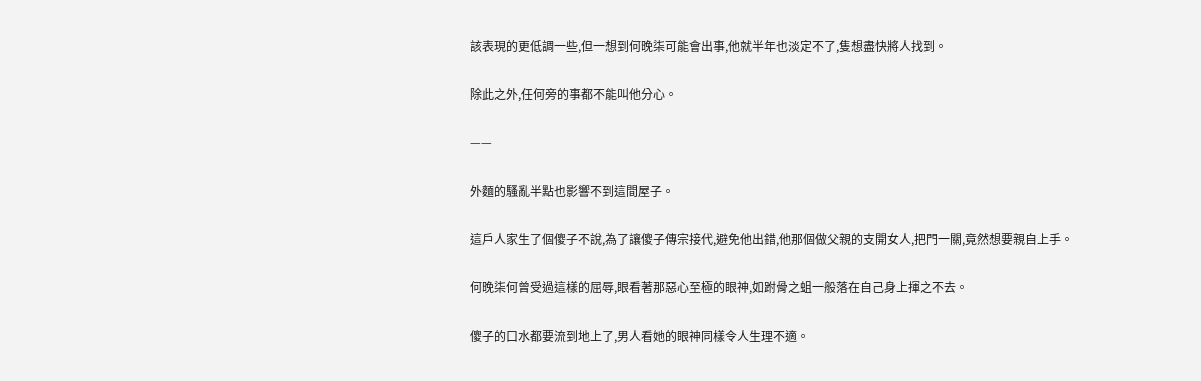該表現的更低調一些,但一想到何晚柒可能會出事,他就半年也淡定不了,隻想盡快將人找到。

除此之外,任何旁的事都不能叫他分心。

——

外麵的騷亂半點也影響不到這間屋子。

這戶人家生了個傻子不說,為了讓傻子傳宗接代,避免他出錯,他那個做父親的支開女人,把門一關,竟然想要親自上手。

何晚柒何曾受過這樣的屈辱,眼看著那惡心至極的眼神,如跗骨之蛆一般落在自己身上揮之不去。

傻子的口水都要流到地上了,男人看她的眼神同樣令人生理不適。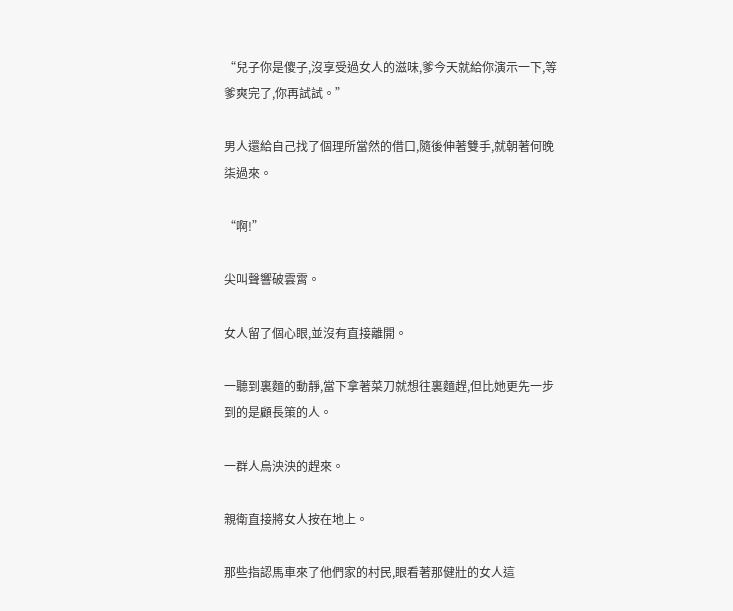“兒子你是傻子,沒享受過女人的滋味,爹今天就給你演示一下,等爹爽完了,你再試試。”

男人還給自己找了個理所當然的借口,隨後伸著雙手,就朝著何晚柒過來。

“啊!”

尖叫聲響破雲霄。

女人留了個心眼,並沒有直接離開。

一聽到裏麵的動靜,當下拿著菜刀就想往裏麵趕,但比她更先一步到的是顧長策的人。

一群人烏泱泱的趕來。

親衛直接將女人按在地上。

那些指認馬車來了他們家的村民,眼看著那健壯的女人這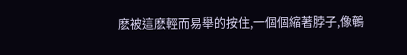麽被這麽輕而易舉的按住,一個個縮著脖子,像鵪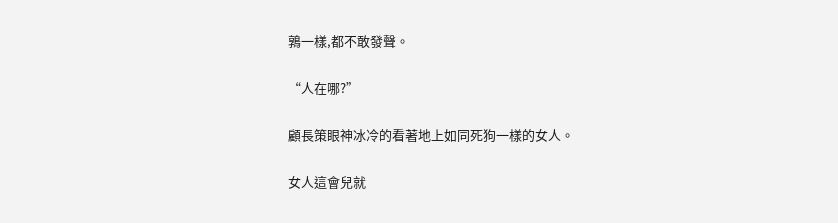鶉一樣,都不敢發聲。

“人在哪?”

顧長策眼神冰冷的看著地上如同死狗一樣的女人。

女人這會兒就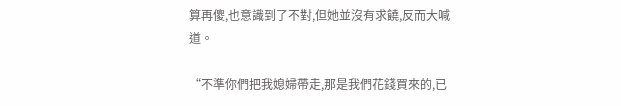算再傻,也意識到了不對,但她並沒有求饒,反而大喊道。

“不準你們把我媳婦帶走,那是我們花錢買來的,已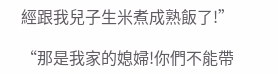經跟我兒子生米煮成熟飯了!”

“那是我家的媳婦!你們不能帶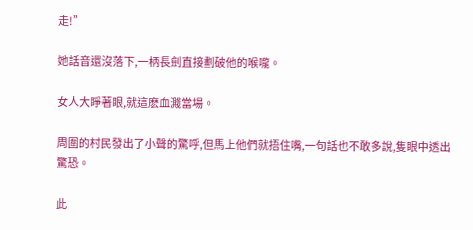走!”

她話音還沒落下,一柄長劍直接劃破他的喉嚨。

女人大睜著眼,就這麽血濺當場。

周圍的村民發出了小聲的驚呼,但馬上他們就捂住嘴,一句話也不敢多說,隻眼中透出驚恐。

此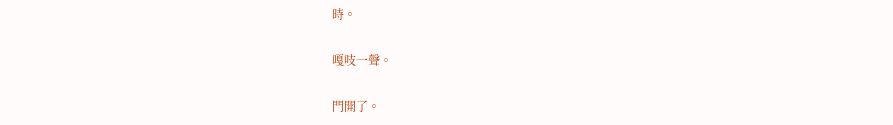時。

嘎吱一聲。

門開了。